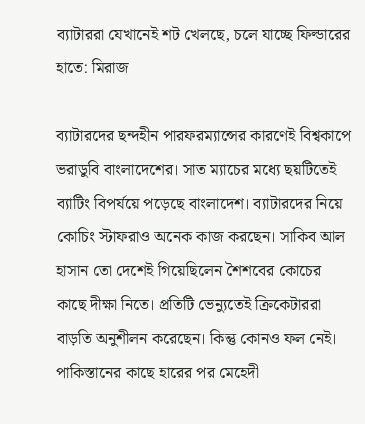ব্যাটাররা যেখানেই শট খেলছে, চলে যাচ্ছে ফিল্ডারের হাতে: মিরাজ

ব্যাটারদের ছন্দহীন পারফরম্যান্সের কারণেই বিশ্বকাপে ভরাডুবি বাংলাদেশের। সাত ম্যাচের মধ্যে ছয়টিতেই ব্যাটিং বিপর্যয়ে পড়েছে বাংলাদেশ। ব্যাটারদের নিয়ে কোচিং স্টাফরাও অনেক কাজ করছেন। সাকিব আল হাসান তো দেশেই গিয়েছিলেন শৈশবের কোচের কাছে দীক্ষা নিতে। প্রতিটি ভেন্যুতেই ক্রিকেটাররা বাড়তি অনুশীলন করেছেন। কিন্তু কোনও ফল নেই। পাকিস্তানের কাছে হারের পর মেহেদী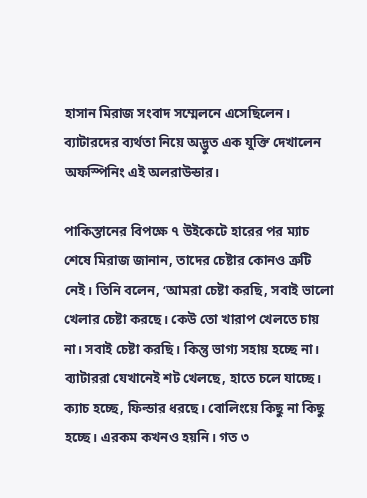হাসান মিরাজ সংবাদ সম্মেলনে এসেছিলেন। ব্যাটারদের ব্যর্থতা নিয়ে অদ্ভুত এক যুক্তি দেখালেন অফস্পিনিং এই অলরাউন্ডার।

পাকিস্তানের বিপক্ষে ৭ উইকেটে হারের পর ম্যাচ শেষে মিরাজ জানান, তাদের চেষ্টার কোনও ত্রুটি নেই। তিনি বলেন, ‘আমরা চেষ্টা করছি, সবাই ভালো খেলার চেষ্টা করছে। কেউ তো খারাপ খেলতে চায় না। সবাই চেষ্টা করছি। কিন্তু ভাগ্য সহায় হচ্ছে না। ব্যাটাররা যেখানেই শট খেলছে, হাতে চলে যাচ্ছে। ক্যাচ হচ্ছে, ফিল্ডার ধরছে। বোলিংয়ে কিছু না কিছু হচ্ছে। এরকম কখনও হয়নি। গত ৩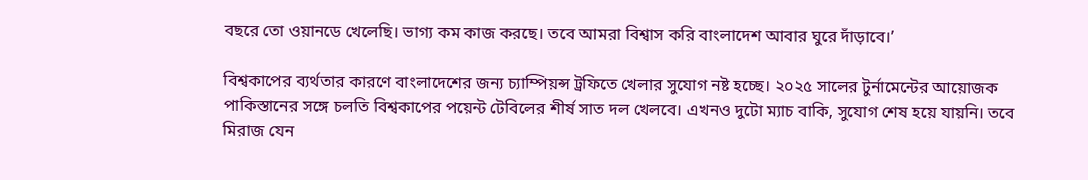বছরে তো ওয়ানডে খেলেছি। ভাগ্য কম কাজ করছে। তবে আমরা বিশ্বাস করি বাংলাদেশ আবার ঘুরে দাঁড়াবে।’

বিশ্বকাপের ব্যর্থতার কারণে বাংলাদেশের জন্য চ্যাম্পিয়ন্স ট্রফিতে খেলার সুযোগ নষ্ট হচ্ছে। ২০২৫ সালের টুর্নামেন্টের আয়োজক পাকিস্তানের সঙ্গে চলতি বিশ্বকাপের পয়েন্ট টেবিলের শীর্ষ সাত দল খেলবে। এখনও দুটো ম্যাচ বাকি, সুযোগ শেষ হয়ে যায়নি। তবে মিরাজ যেন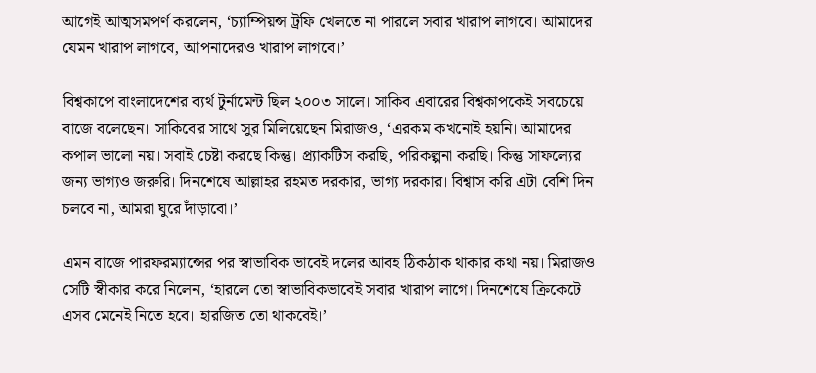আগেই আত্মসমপর্ণ করলেন, ‘চ্যাম্পিয়ন্স ট্রফি খেলতে না পারলে সবার খারাপ লাগবে। আমাদের যেমন খারাপ লাগবে, আপনাদেরও খারাপ লাগবে।’

বিশ্বকাপে বাংলাদেশের ব্যর্থ টুর্নামেন্ট ছিল ২০০৩ সালে। সাকিব এবারের বিশ্বকাপকেই সবচেয়ে বাজে বলেছেন। সাকিবের সাথে সুর মিলিয়েছেন মিরাজও, ‘এরকম কখনোই হয়নি। আমাদের কপাল ভালো নয়। সবাই চেষ্টা করছে কিন্তু। প্র্যাকটিস করছি, পরিকল্পনা করছি। কিন্তু সাফল্যের জন্য ভাগ্যও জরুরি। দিনশেষে আল্লাহর রহমত দরকার, ভাগ্য দরকার। বিশ্বাস করি এটা বেশি দিন চলবে না, আমরা ঘুরে দাঁড়াবো।’

এমন বাজে পারফরম্যান্সের পর স্বাভাবিক ভাবেই দলের আবহ ঠিকঠাক থাকার কথা নয়। মিরাজও সেটি স্বীকার করে নিলেন, ‘হারলে তো স্বাভাবিকভাবেই সবার খারাপ লাগে। দিনশেষে ক্রিকেটে এসব মেনেই নিতে হবে। হারজিত তো থাকবেই।’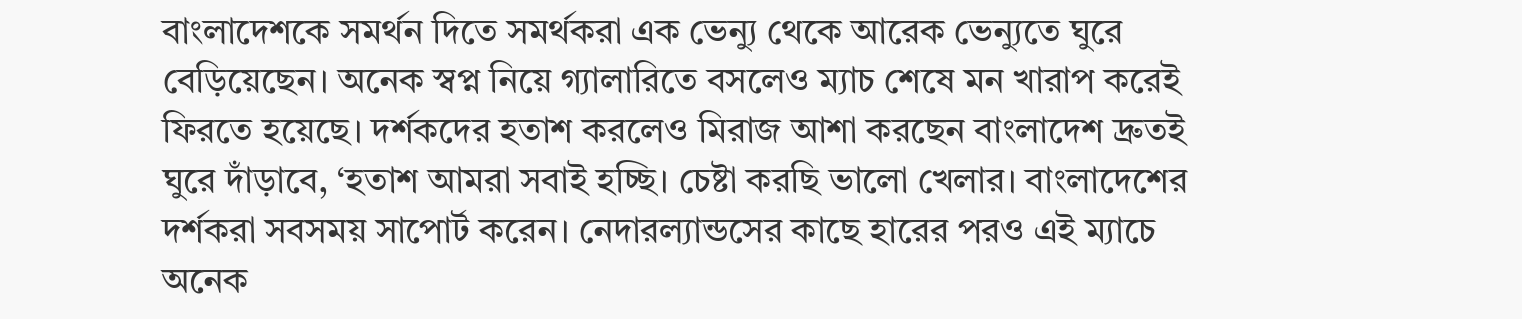বাংলাদেশকে সমর্থন দিতে সমর্থকরা এক ভেন্যু থেকে আরেক ভেন্যুতে ঘুরে বেড়িয়েছেন। অনেক স্বপ্ন নিয়ে গ্যালারিতে বসলেও ম্যাচ শেষে মন খারাপ করেই ফিরতে হয়েছে। দর্শকদের হতাশ করলেও মিরাজ আশা করছেন বাংলাদেশ দ্রুতই ঘুরে দাঁড়াবে, ‘হতাশ আমরা সবাই হচ্ছি। চেষ্টা করছি ভালো খেলার। বাংলাদেশের দর্শকরা সবসময় সাপোর্ট করেন। নেদারল্যান্ডসের কাছে হারের পরও এই ম্যাচে অনেক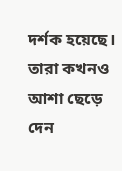দর্শক হয়েছে। তারা কখনও আশা ছেড়ে দেন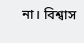না। বিশ্বাস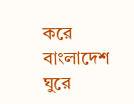করে বাংলাদেশ ঘুরে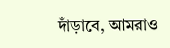দাঁড়াবে, আমরাও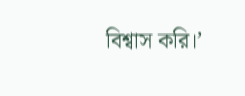বিশ্বাস করি।’